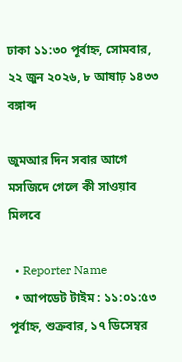ঢাকা ১১:৩০ পূর্বাহ্ন, সোমবার, ২২ জুন ২০২৬, ৮ আষাঢ় ১৪৩৩ বঙ্গাব্দ

জুমআর দিন সবার আগে মসজিদে গেলে কী সাওয়াব মিলবে

  • Reporter Name
  • আপডেট টাইম : ১১:০১:৫৩ পূর্বাহ্ন, শুক্রবার, ১৭ ডিসেম্বর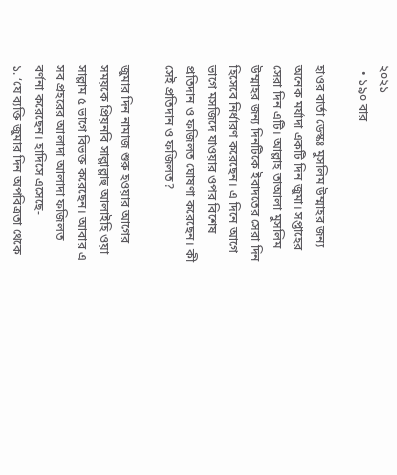২০২১
  • ১৯০ বার

হাওর বার্তা ডেস্কঃ মুসলিম উম্মাহর জন্য অনেক মর্যাদা একটি দিন জুমা। সপ্তাহের সেরা দিন এটি। আল্লাহ তাআলা মুসলিম উম্মাহর জন্য দিনটিকে ইবাদতের সেরা দিন হিসেবে নির্ধারণ করেছেন। এ দিনে আগে ভাগে মসজিদে যাওয়ার ওপর বিশেষ প্রতিদান ও ফজিলত ঘোষণা করেছেন। কী সেই প্রতিদান ও ফজিলত?

জুমার দিন নামাজ শুরু হওয়ার আগের সময়কে প্রিয়নবি সাল্লাল্লাহু আলাইহি ওয়া সাল্লাম ৫ ভাগে বিভক্ত করেছেন। আবার এ সব প্রহরের আলাদা আলাদা ফজিলত বর্ণনা করেছেন। হাদিসে এসেছে-
১. ‘যে ব্যক্তি জুমার দিন অপবিত্রতা থেকে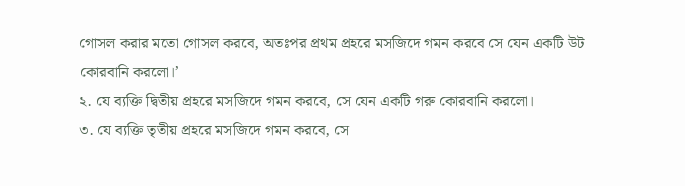গোসল করার মতো গোসল করবে, অতঃপর প্রথম প্রহরে মসজিদে গমন করবে সে যেন একটি উট কোরবানি করলো।’
২. যে ব্যক্তি দ্বিতীয় প্রহরে মসজিদে গমন করবে, সে যেন একটি গরু কোরবানি করলো।
৩. যে ব্যক্তি তৃতীয় প্রহরে মসজিদে গমন করবে, সে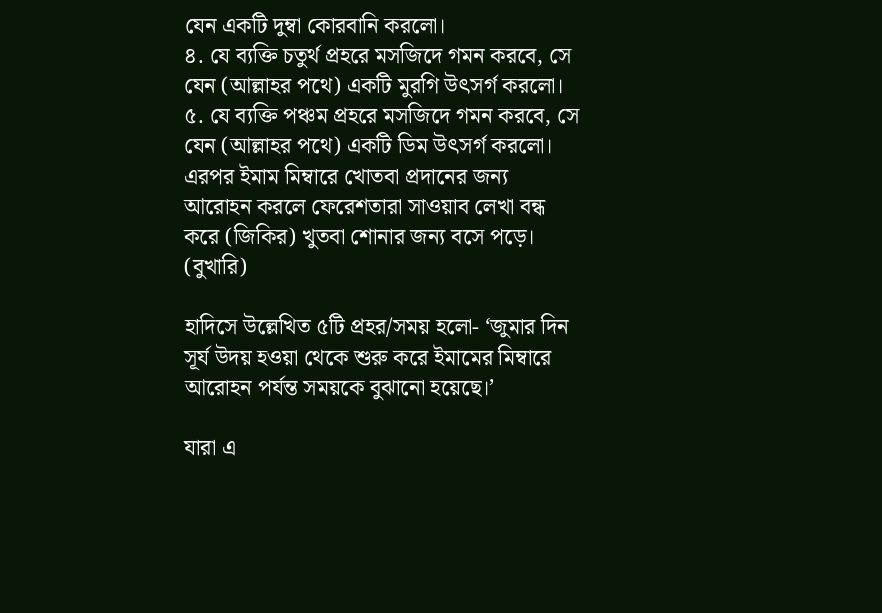যেন একটি দুম্বা কোরবানি করলো।
৪. যে ব্যক্তি চতুর্থ প্রহরে মসজিদে গমন করবে, সে যেন (আল্লাহর পথে) একটি মুরগি উৎসর্গ করলো।
৫. যে ব্যক্তি পঞ্চম প্রহরে মসজিদে গমন করবে, সে যেন (আল্লাহর পথে) একটি ডিম উৎসর্গ করলো।
এরপর ইমাম মিম্বারে খোতবা প্রদানের জন্য আরোহন করলে ফেরেশতারা সাওয়াব লেখা বন্ধ করে (জিকির) খুতবা শোনার জন্য বসে পড়ে। (বুখারি)

হাদিসে উল্লেখিত ৫টি প্রহর/সময় হলো- ‘জুমার দিন সূর্য উদয় হওয়া থেকে শুরু করে ইমামের মিম্বারে আরোহন পর্যন্ত সময়কে বুঝানো হয়েছে।’

যারা এ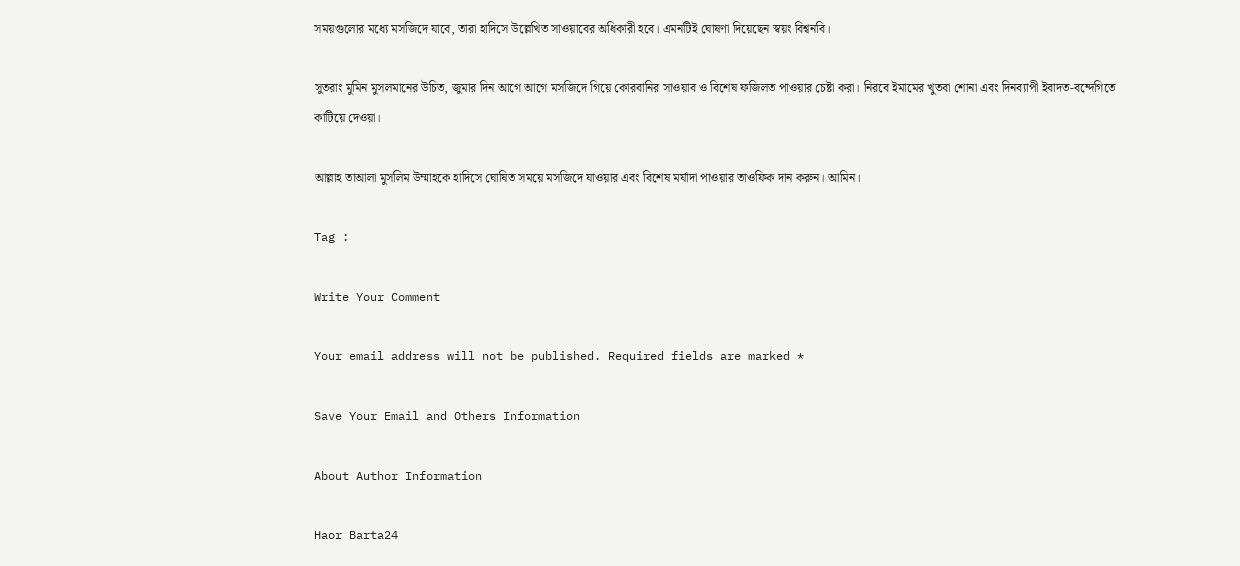সময়গুলোর মধ্যে মসজিদে যাবে, তারা হাদিসে উল্লেখিত সাওয়াবের অধিকারী হবে। এমনটিই ঘোষণা দিয়েছেন স্বয়ং বিশ্বনবি।

সুতরাং মুমিন মুসলমানের উচিত, জুমার দিন আগে আগে মসজিদে গিয়ে কোরবানির সাওয়াব ও বিশেষ ফজিলত পাওয়ার চেষ্টা করা। নিরবে ইমামের খুতবা শোনা এবং দিনব্যাপী ইবাদত-বন্দেগিতে কাটিয়ে দেওয়া।

আল্লাহ তাআলা মুসলিম উম্মাহকে হাদিসে ঘোষিত সময়ে মসজিদে যাওয়ার এবং বিশেষ মর্যাদা পাওয়ার তাওফিক দান করুন। আমিন।

Tag :

Write Your Comment

Your email address will not be published. Required fields are marked *

Save Your Email and Others Information

About Author Information

Haor Barta24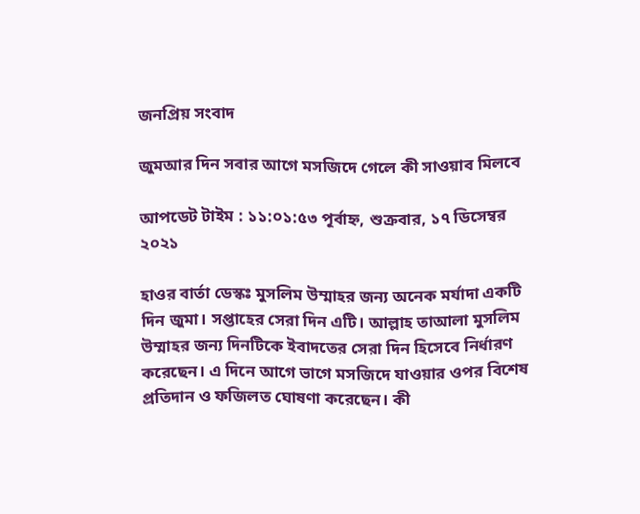জনপ্রিয় সংবাদ

জুমআর দিন সবার আগে মসজিদে গেলে কী সাওয়াব মিলবে

আপডেট টাইম : ১১:০১:৫৩ পূর্বাহ্ন, শুক্রবার, ১৭ ডিসেম্বর ২০২১

হাওর বার্তা ডেস্কঃ মুসলিম উম্মাহর জন্য অনেক মর্যাদা একটি দিন জুমা। সপ্তাহের সেরা দিন এটি। আল্লাহ তাআলা মুসলিম উম্মাহর জন্য দিনটিকে ইবাদতের সেরা দিন হিসেবে নির্ধারণ করেছেন। এ দিনে আগে ভাগে মসজিদে যাওয়ার ওপর বিশেষ প্রতিদান ও ফজিলত ঘোষণা করেছেন। কী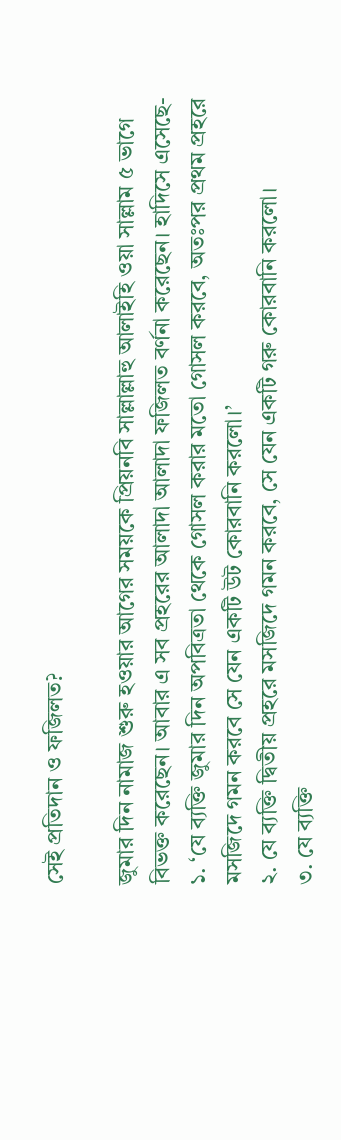সেই প্রতিদান ও ফজিলত?

জুমার দিন নামাজ শুরু হওয়ার আগের সময়কে প্রিয়নবি সাল্লাল্লাহু আলাইহি ওয়া সাল্লাম ৫ ভাগে বিভক্ত করেছেন। আবার এ সব প্রহরের আলাদা আলাদা ফজিলত বর্ণনা করেছেন। হাদিসে এসেছে-
১. ‘যে ব্যক্তি জুমার দিন অপবিত্রতা থেকে গোসল করার মতো গোসল করবে, অতঃপর প্রথম প্রহরে মসজিদে গমন করবে সে যেন একটি উট কোরবানি করলো।’
২. যে ব্যক্তি দ্বিতীয় প্রহরে মসজিদে গমন করবে, সে যেন একটি গরু কোরবানি করলো।
৩. যে ব্যক্তি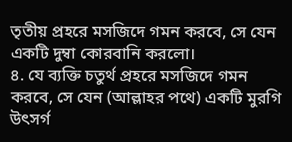তৃতীয় প্রহরে মসজিদে গমন করবে, সে যেন একটি দুম্বা কোরবানি করলো।
৪. যে ব্যক্তি চতুর্থ প্রহরে মসজিদে গমন করবে, সে যেন (আল্লাহর পথে) একটি মুরগি উৎসর্গ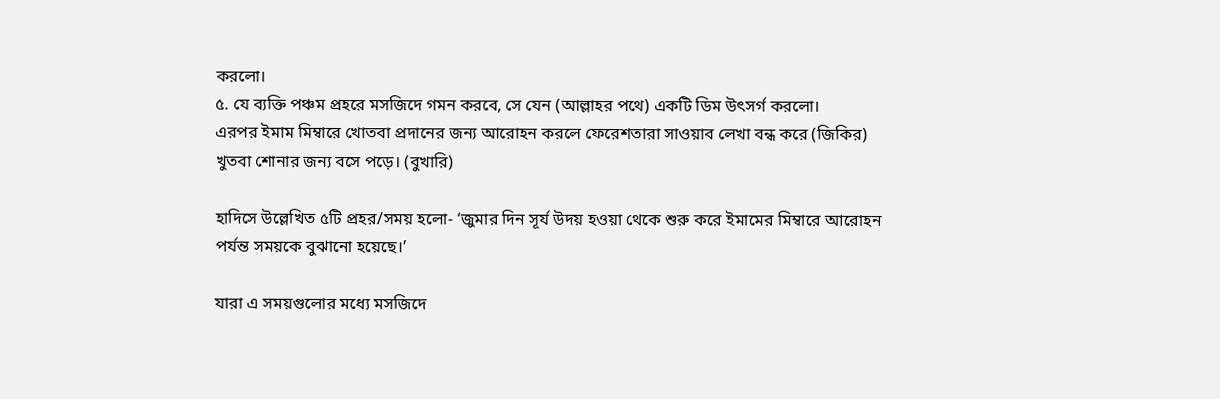করলো।
৫. যে ব্যক্তি পঞ্চম প্রহরে মসজিদে গমন করবে, সে যেন (আল্লাহর পথে) একটি ডিম উৎসর্গ করলো।
এরপর ইমাম মিম্বারে খোতবা প্রদানের জন্য আরোহন করলে ফেরেশতারা সাওয়াব লেখা বন্ধ করে (জিকির) খুতবা শোনার জন্য বসে পড়ে। (বুখারি)

হাদিসে উল্লেখিত ৫টি প্রহর/সময় হলো- ‘জুমার দিন সূর্য উদয় হওয়া থেকে শুরু করে ইমামের মিম্বারে আরোহন পর্যন্ত সময়কে বুঝানো হয়েছে।’

যারা এ সময়গুলোর মধ্যে মসজিদে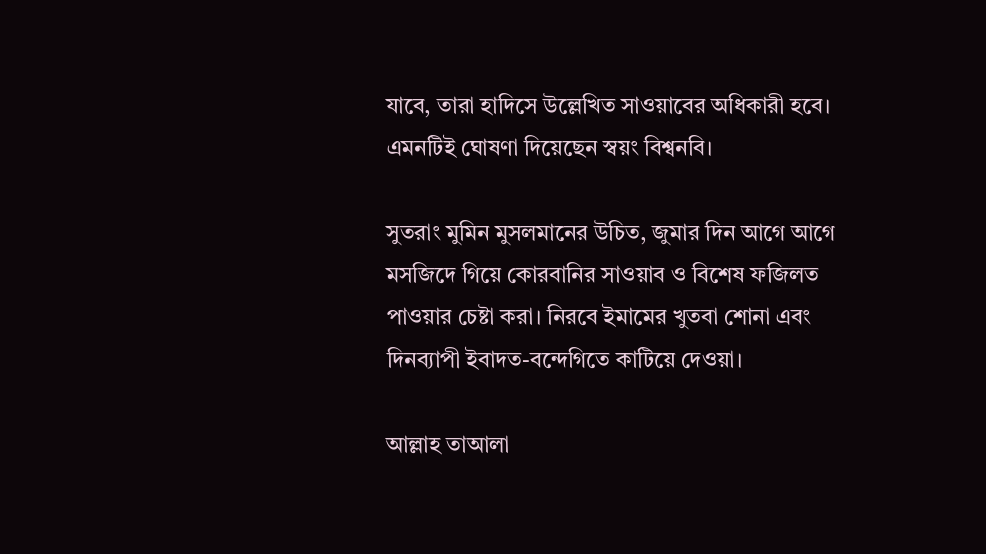যাবে, তারা হাদিসে উল্লেখিত সাওয়াবের অধিকারী হবে। এমনটিই ঘোষণা দিয়েছেন স্বয়ং বিশ্বনবি।

সুতরাং মুমিন মুসলমানের উচিত, জুমার দিন আগে আগে মসজিদে গিয়ে কোরবানির সাওয়াব ও বিশেষ ফজিলত পাওয়ার চেষ্টা করা। নিরবে ইমামের খুতবা শোনা এবং দিনব্যাপী ইবাদত-বন্দেগিতে কাটিয়ে দেওয়া।

আল্লাহ তাআলা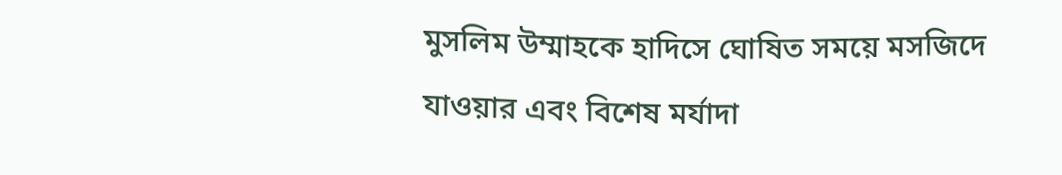মুসলিম উম্মাহকে হাদিসে ঘোষিত সময়ে মসজিদে যাওয়ার এবং বিশেষ মর্যাদা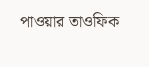পাওয়ার তাওফিক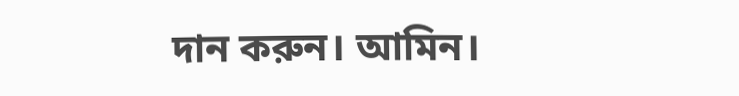দান করুন। আমিন।